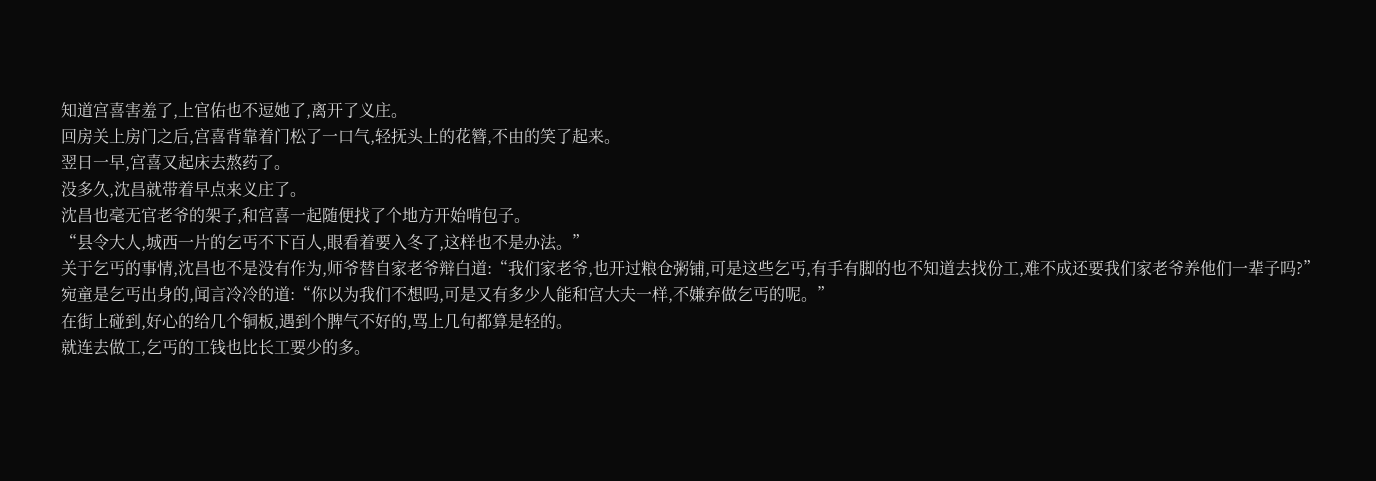知道宫喜害羞了,上官佑也不逗她了,离开了义庄。
回房关上房门之后,宫喜背靠着门松了一口气,轻抚头上的花簪,不由的笑了起来。
翌日一早,宫喜又起床去熬药了。
没多久,沈昌就带着早点来义庄了。
沈昌也毫无官老爷的架子,和宫喜一起随便找了个地方开始啃包子。
“县令大人,城西一片的乞丐不下百人,眼看着要入冬了,这样也不是办法。”
关于乞丐的事情,沈昌也不是没有作为,师爷替自家老爷辩白道:“我们家老爷,也开过粮仓粥铺,可是这些乞丐,有手有脚的也不知道去找份工,难不成还要我们家老爷养他们一辈子吗?”
宛童是乞丐出身的,闻言冷冷的道:“你以为我们不想吗,可是又有多少人能和宫大夫一样,不嫌弃做乞丐的呢。”
在街上碰到,好心的给几个铜板,遇到个脾气不好的,骂上几句都算是轻的。
就连去做工,乞丐的工钱也比长工要少的多。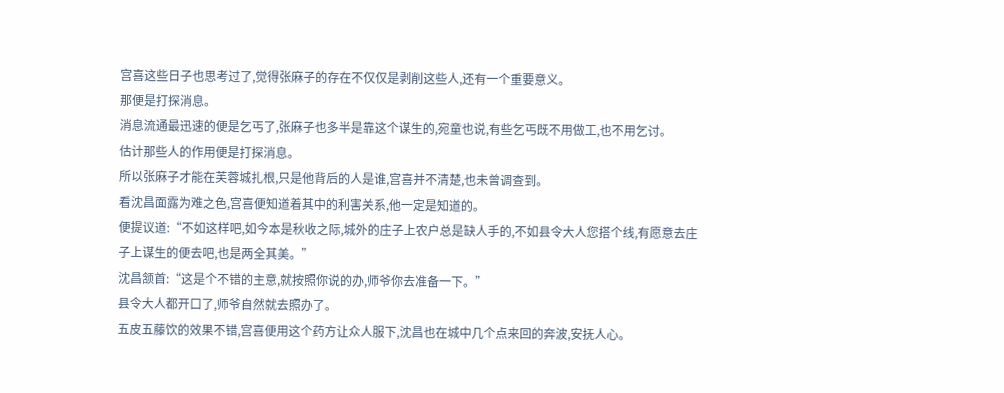宫喜这些日子也思考过了,觉得张麻子的存在不仅仅是剥削这些人,还有一个重要意义。
那便是打探消息。
消息流通最迅速的便是乞丐了,张麻子也多半是靠这个谋生的,宛童也说,有些乞丐既不用做工,也不用乞讨。
估计那些人的作用便是打探消息。
所以张麻子才能在芙蓉城扎根,只是他背后的人是谁,宫喜并不清楚,也未曾调查到。
看沈昌面露为难之色,宫喜便知道着其中的利害关系,他一定是知道的。
便提议道:“不如这样吧,如今本是秋收之际,城外的庄子上农户总是缺人手的,不如县令大人您搭个线,有愿意去庄子上谋生的便去吧,也是两全其美。”
沈昌颔首:“这是个不错的主意,就按照你说的办,师爷你去准备一下。”
县令大人都开口了,师爷自然就去照办了。
五皮五藤饮的效果不错,宫喜便用这个药方让众人服下,沈昌也在城中几个点来回的奔波,安抚人心。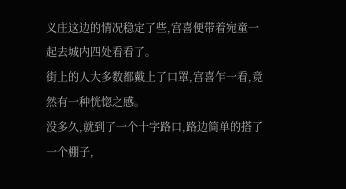义庄这边的情况稳定了些,宫喜便带着宛童一起去城内四处看看了。
街上的人大多数都戴上了口罩,宫喜乍一看,竟然有一种恍惚之感。
没多久,就到了一个十字路口,路边简单的搭了一个棚子,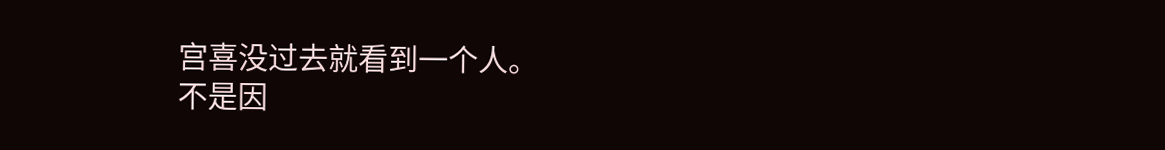宫喜没过去就看到一个人。
不是因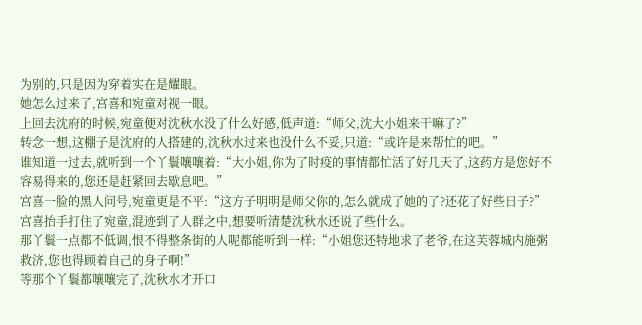为别的,只是因为穿着实在是耀眼。
她怎么过来了,宫喜和宛童对视一眼。
上回去沈府的时候,宛童便对沈秋水没了什么好感,低声道:“师父,沈大小姐来干嘛了?”
转念一想,这棚子是沈府的人搭建的,沈秋水过来也没什么不妥,只道:“或许是来帮忙的吧。”
谁知道一过去,就听到一个丫鬟嚷嚷着:“大小姐,你为了时疫的事情都忙活了好几天了,这药方是您好不容易得来的,您还是赶紧回去歇息吧。”
宫喜一脸的黑人问号,宛童更是不平:“这方子明明是师父你的,怎么就成了她的了?还花了好些日子?”
宫喜抬手打住了宛童,混迹到了人群之中,想要听清楚沈秋水还说了些什么。
那丫鬟一点都不低调,恨不得整条街的人呢都能听到一样:“小姐您还特地求了老爷,在这芙蓉城内施粥救济,您也得顾着自己的身子啊!”
等那个丫鬟都嚷嚷完了,沈秋水才开口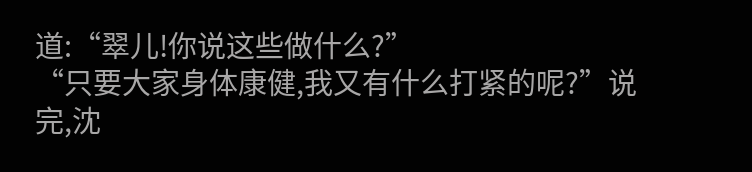道:“翠儿!你说这些做什么?”
“只要大家身体康健,我又有什么打紧的呢?”说完,沈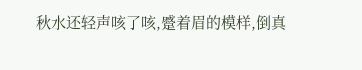秋水还轻声咳了咳,蹙着眉的模样,倒真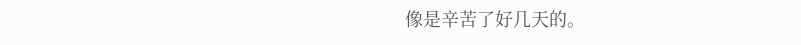像是辛苦了好几天的。